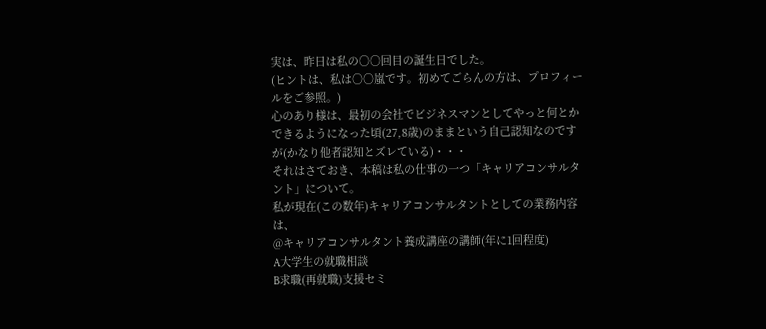実は、昨日は私の○○回目の誕生日でした。
(ヒントは、私は○○嵐です。初めてごらんの方は、プロフィールをご参照。)
心のあり様は、最初の会社でビジネスマンとしてやっと何とかできるようになった頃(27,8歳)のままという自己認知なのですが(かなり他者認知とズレている)・・・
それはさておき、本稿は私の仕事の一つ「キャリアコンサルタント」について。
私が現在(この数年)キャリアコンサルタントとしての業務内容は、
@キャリアコンサルタント養成講座の講師(年に1回程度)
A大学生の就職相談
B求職(再就職)支援セミ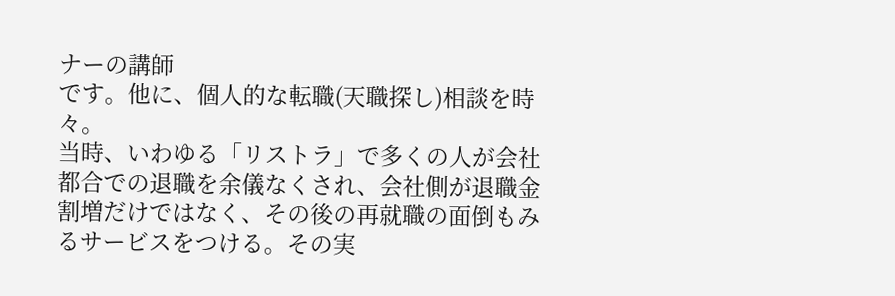ナーの講師
です。他に、個人的な転職(天職探し)相談を時々。
当時、いわゆる「リストラ」で多くの人が会社都合での退職を余儀なくされ、会社側が退職金割増だけではなく、その後の再就職の面倒もみるサービスをつける。その実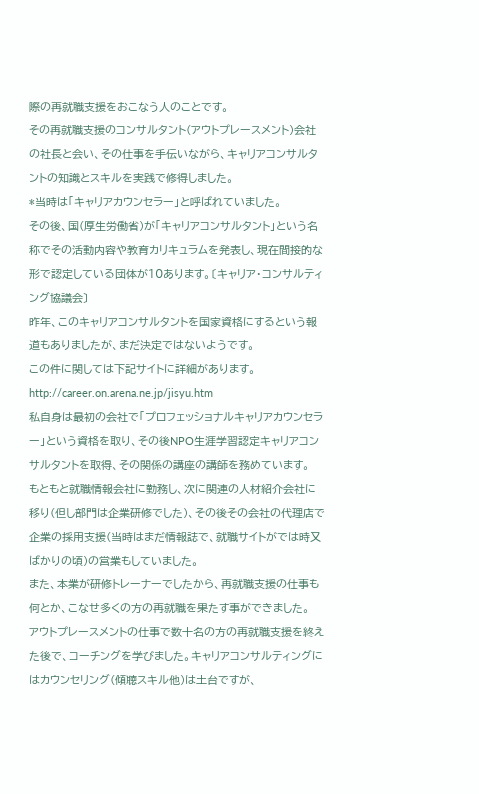際の再就職支援をおこなう人のことです。
その再就職支援のコンサルタント(アウトプレースメント)会社の社長と会い、その仕事を手伝いながら、キャリアコンサルタントの知識とスキルを実践で修得しました。
*当時は「キャリアカウンセラー」と呼ばれていました。
その後、国(厚生労働省)が「キャリアコンサルタント」という名称でその活動内容や教育カリキュラムを発表し、現在間接的な形で認定している団体が10あります。〔キャリア・コンサルティング協議会〕
昨年、このキャリアコンサルタントを国家資格にするという報道もありましたが、まだ決定ではないようです。
この件に関しては下記サイトに詳細があります。
http://career.on.arena.ne.jp/jisyu.htm
私自身は最初の会社で「プロフェッショナルキャリアカウンセラー」という資格を取り、その後NPO生涯学習認定キャリアコンサルタントを取得、その関係の講座の講師を務めています。
もともと就職情報会社に勤務し、次に関連の人材紹介会社に移り(但し部門は企業研修でした)、その後その会社の代理店で企業の採用支援(当時はまだ情報誌で、就職サイトがでは時又ばかりの頃)の営業もしていました。
また、本業が研修トレーナーでしたから、再就職支援の仕事も何とか、こなせ多くの方の再就職を果たす事ができました。
アウトプレースメントの仕事で数十名の方の再就職支援を終えた後で、コーチングを学びました。キャリアコンサルティングにはカウンセリング(傾聴スキル他)は土台ですが、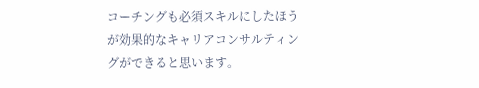コーチングも必須スキルにしたほうが効果的なキャリアコンサルティングができると思います。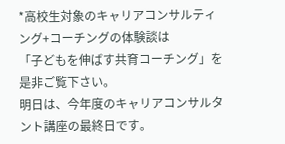*高校生対象のキャリアコンサルティング+コーチングの体験談は
「子どもを伸ばす共育コーチング」を是非ご覧下さい。
明日は、今年度のキャリアコンサルタント講座の最終日です。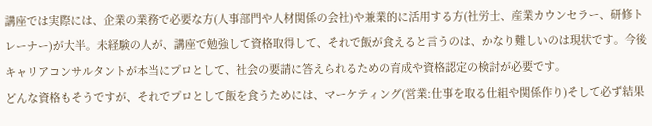講座では実際には、企業の業務で必要な方(人事部門や人材関係の会社)や兼業的に活用する方(社労士、産業カウンセラー、研修トレーナー)が大半。未経験の人が、講座で勉強して資格取得して、それで飯が食えると言うのは、かなり難しいのは現状です。今後キャリアコンサルタントが本当にプロとして、社会の要請に答えられるための育成や資格認定の検討が必要です。
どんな資格もそうですが、それでプロとして飯を食うためには、マーケティング(営業:仕事を取る仕組や関係作り)そして必ず結果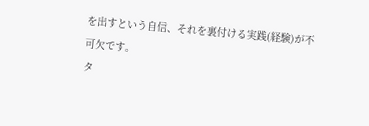を出すという自信、それを裏付ける実践(経験)が不可欠です。
タ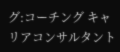グ:コーチング キャリアコンサルタント